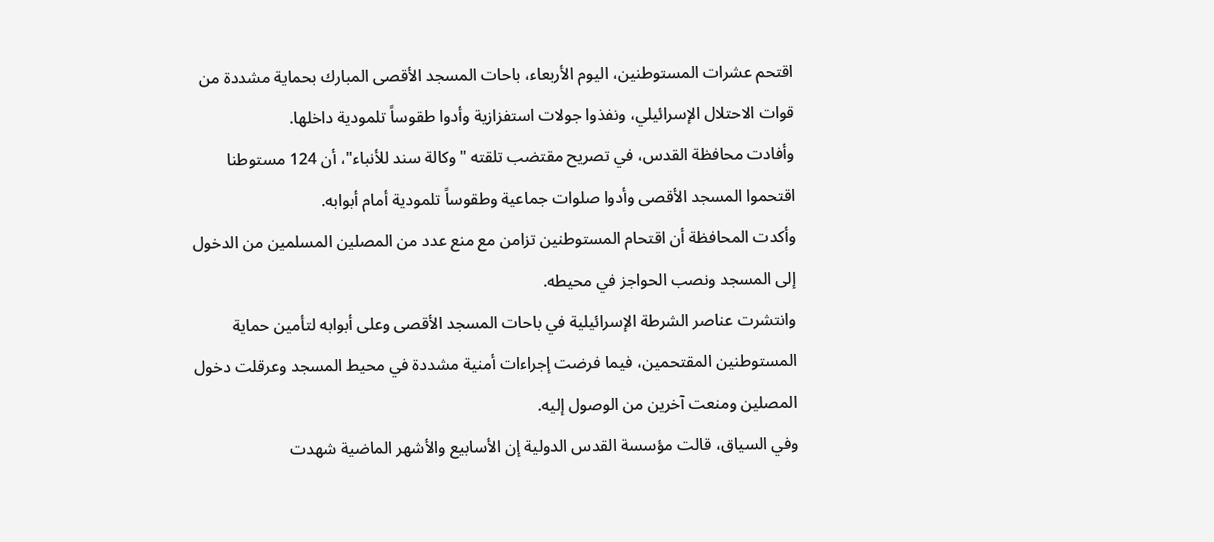اقتحم عشرات المستوطنين، اليوم الأربعاء، باحات المسجد الأقصى المبارك بحماية مشددة من قوات الاحتلال الإسرائيلي، ونفذوا جولات استفزازية وأدوا طقوساً تلمودية داخلها.
وأفادت محافظة القدس، في تصريح مقتضب تلقته "وكالة سند للأنباء"، أن 124 مستوطنا اقتحموا المسجد الأقصى وأدوا صلوات جماعية وطقوساً تلمودية أمام أبوابه.
وأكدت المحافظة أن اقتحام المستوطنين تزامن مع منع عدد من المصلين المسلمين من الدخول إلى المسجد ونصب الحواجز في محيطه.
وانتشرت عناصر الشرطة الإسرائيلية في باحات المسجد الأقصى وعلى أبوابه لتأمين حماية المستوطنين المقتحمين، فيما فرضت إجراءات أمنية مشددة في محيط المسجد وعرقلت دخول المصلين ومنعت آخرين من الوصول إليه.
وفي السياق، قالت مؤسسة القدس الدولية إن الأسابيع والأشهر الماضية شهدت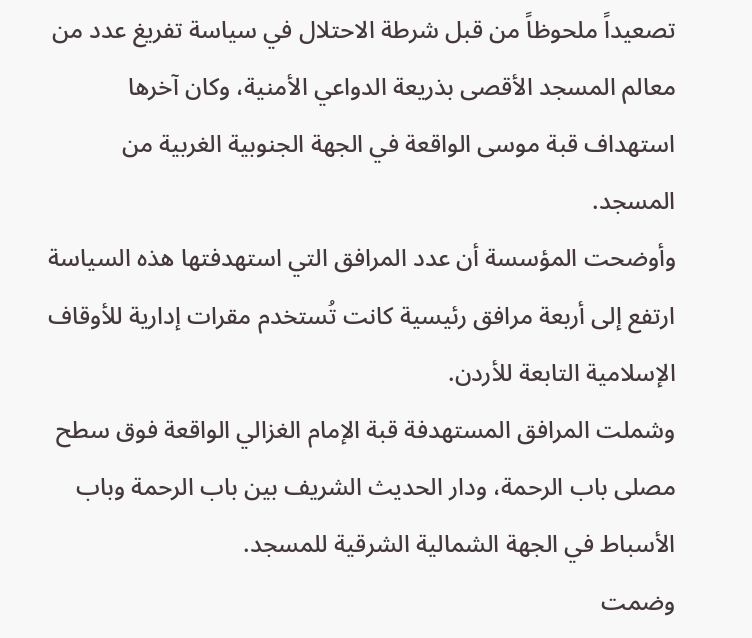تصعيداً ملحوظاً من قبل شرطة الاحتلال في سياسة تفريغ عدد من معالم المسجد الأقصى بذريعة الدواعي الأمنية، وكان آخرها استهداف قبة موسى الواقعة في الجهة الجنوبية الغربية من المسجد.
وأوضحت المؤسسة أن عدد المرافق التي استهدفتها هذه السياسة ارتفع إلى أربعة مرافق رئيسية كانت تُستخدم مقرات إدارية للأوقاف الإسلامية التابعة للأردن.
وشملت المرافق المستهدفة قبة الإمام الغزالي الواقعة فوق سطح مصلى باب الرحمة، ودار الحديث الشريف بين باب الرحمة وباب الأسباط في الجهة الشمالية الشرقية للمسجد.
وضمت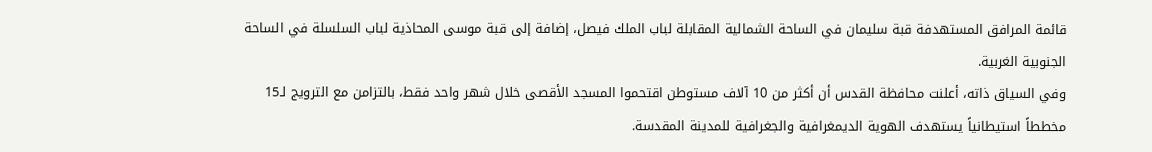قائمة المرافق المستهدفة قبة سليمان في الساحة الشمالية المقابلة لباب الملك فيصل، إضافة إلى قبة موسى المحاذية لباب السلسلة في الساحة الجنوبية الغربية.
وفي السياق ذاته، أعلنت محافظة القدس أن أكثر من 10 آلاف مستوطن اقتحموا المسجد الأقصى خلال شهر واحد فقط، بالتزامن مع الترويج لـ15 مخططاً استيطانياً يستهدف الهوية الديمغرافية والجغرافية للمدينة المقدسة.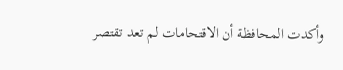وأكدت المحافظة أن الاقتحامات لم تعد تقتصر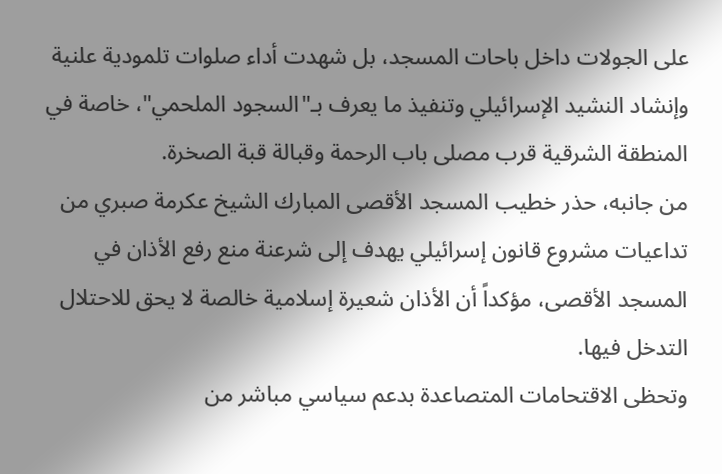على الجولات داخل باحات المسجد، بل شهدت أداء صلوات تلمودية علنية وإنشاد النشيد الإسرائيلي وتنفيذ ما يعرف بـ"السجود الملحمي"، خاصة في المنطقة الشرقية قرب مصلى باب الرحمة وقبالة قبة الصخرة.
من جانبه، حذر خطيب المسجد الأقصى المبارك الشيخ عكرمة صبري من تداعيات مشروع قانون إسرائيلي يهدف إلى شرعنة منع رفع الأذان في المسجد الأقصى، مؤكداً أن الأذان شعيرة إسلامية خالصة لا يحق للاحتلال التدخل فيها.
وتحظى الاقتحامات المتصاعدة بدعم سياسي مباشر من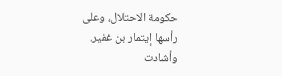حكومة الاحتلال، وعلى رأسها إيتمار بن غفير.
وأشادت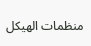منظمات الهيكل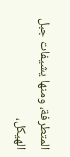المتطرفة، ومنها يشيفات جبل الهيكل،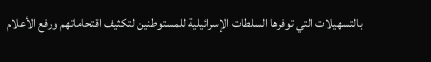بالتسهيلات التي توفرها السلطات الإسرائيلية للمستوطنين لتكثيف اقتحاماتهم ورفع الأعلام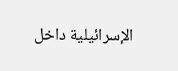الإسرائيلية داخل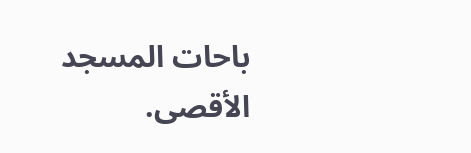باحات المسجد الأقصى.